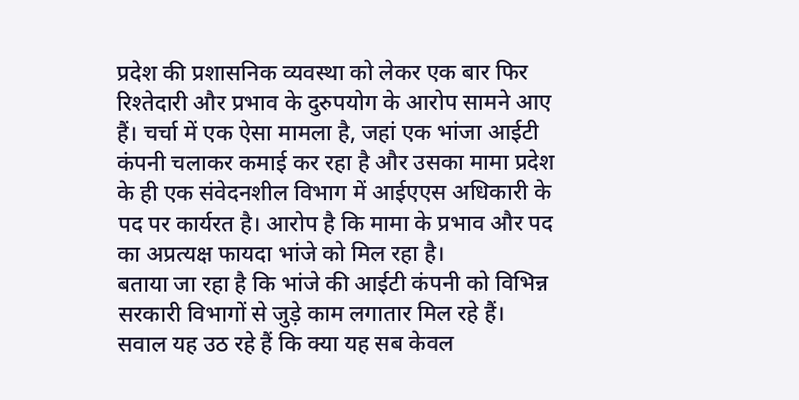प्रदेश की प्रशासनिक व्यवस्था को लेकर एक बार फिर रिश्तेदारी और प्रभाव के दुरुपयोग के आरोप सामने आए हैं। चर्चा में एक ऐसा मामला है, जहां एक भांजा आईटी कंपनी चलाकर कमाई कर रहा है और उसका मामा प्रदेश के ही एक संवेदनशील विभाग में आईएएस अधिकारी के पद पर कार्यरत है। आरोप है कि मामा के प्रभाव और पद का अप्रत्यक्ष फायदा भांजे को मिल रहा है।
बताया जा रहा है कि भांजे की आईटी कंपनी को विभिन्न सरकारी विभागों से जुड़े काम लगातार मिल रहे हैं। सवाल यह उठ रहे हैं कि क्या यह सब केवल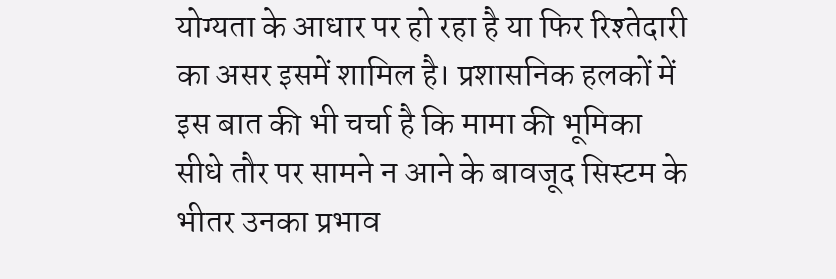योग्यता के आधार पर हो रहा है या फिर रिश्तेदारी का असर इसमें शामिल है। प्रशासनिक हलकों में इस बात की भी चर्चा है कि मामा की भूमिका सीधे तौर पर सामने न आने के बावजूद सिस्टम के भीतर उनका प्रभाव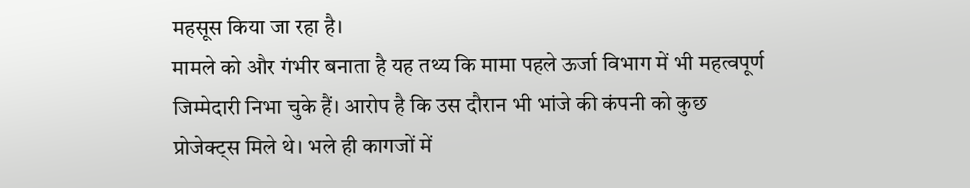महसूस किया जा रहा है।
मामले को और गंभीर बनाता है यह तथ्य कि मामा पहले ऊर्जा विभाग में भी महत्वपूर्ण जिम्मेदारी निभा चुके हैं। आरोप है कि उस दौरान भी भांजे की कंपनी को कुछ प्रोजेक्ट्स मिले थे। भले ही कागजों में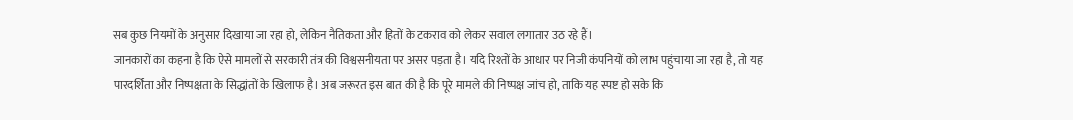सब कुछ नियमों के अनुसार दिखाया जा रहा हो, लेकिन नैतिकता और हितों के टकराव को लेकर सवाल लगातार उठ रहे हैं।
जानकारों का कहना है कि ऐसे मामलों से सरकारी तंत्र की विश्वसनीयता पर असर पड़ता है। यदि रिश्तों के आधार पर निजी कंपनियों को लाभ पहुंचाया जा रहा है, तो यह पारदर्शिता और निष्पक्षता के सिद्धांतों के खिलाफ है। अब जरूरत इस बात की है कि पूरे मामले की निष्पक्ष जांच हो, ताकि यह स्पष्ट हो सके कि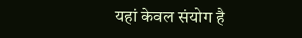यहां केवल संयोग है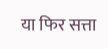या फिर सत्ता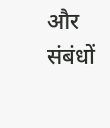और संबंधों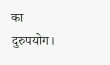का दुरुपयोग।